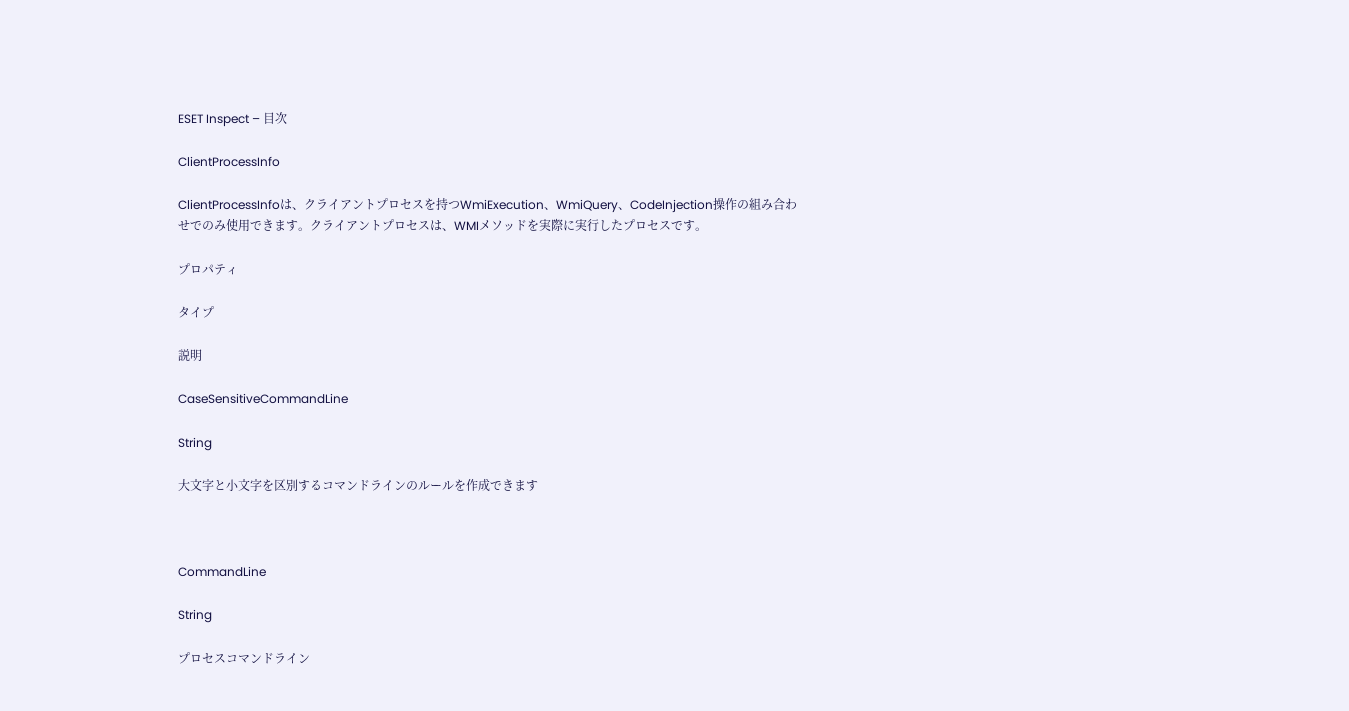ESET Inspect – 目次

ClientProcessInfo

ClientProcessInfoは、クライアントプロセスを持つWmiExecution、WmiQuery、CodeInjection操作の組み合わせでのみ使用できます。クライアントプロセスは、WMIメソッドを実際に実行したプロセスです。

プロパティ

タイプ

説明

CaseSensitiveCommandLine

String

大文字と小文字を区別するコマンドラインのルールを作成できます



CommandLine

String

プロセスコマンドライン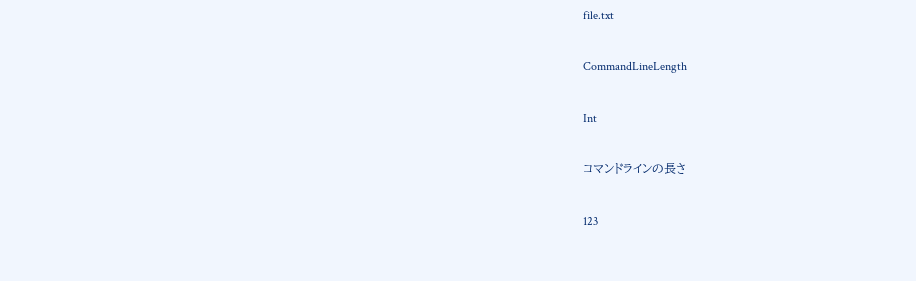file.txt

CommandLineLength

Int

コマンドラインの長さ

123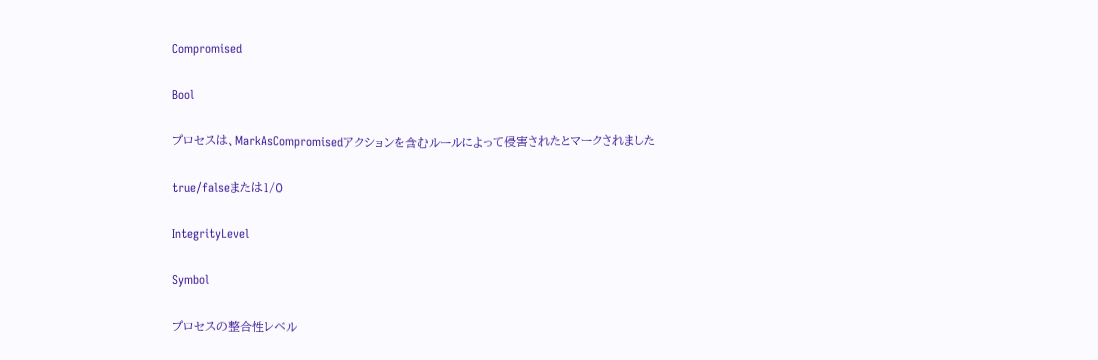Compromised

Bool

プロセスは、MarkAsCompromisedアクションを含むルールによって侵害されたとマークされました

true/falseまたは1/0

IntegrityLevel

Symbol

プロセスの整合性レベル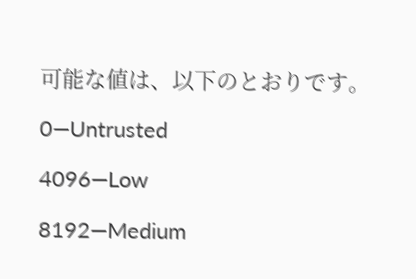可能な値は、以下のとおりです。

0—Untrusted

4096—Low

8192—Medium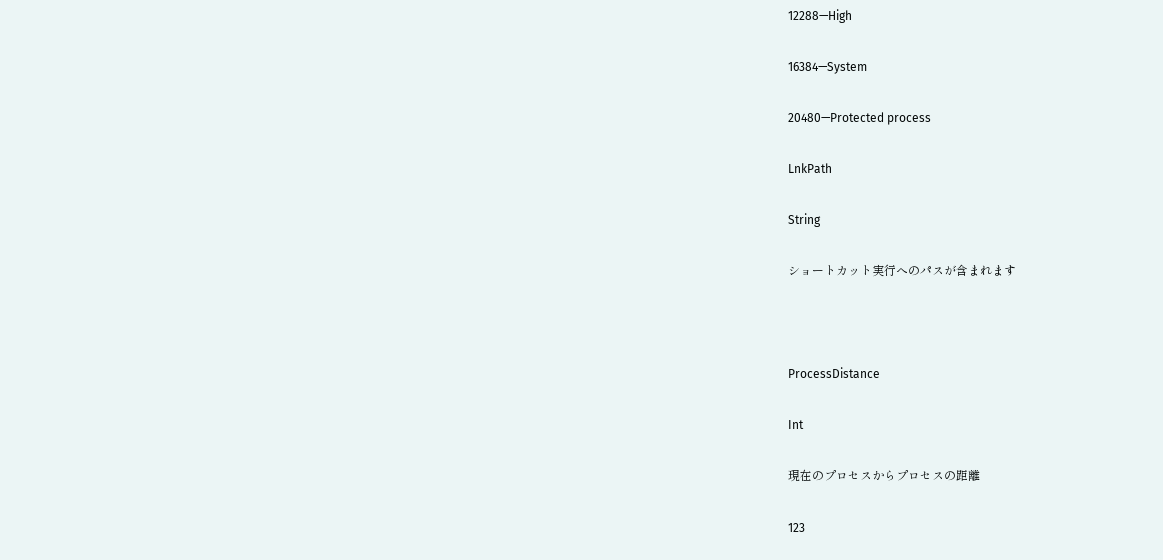12288—High

16384—System

20480—Protected process

LnkPath

String

ショートカット実行へのパスが含まれます



ProcessDistance

Int

現在のプロセスからプロセスの距離

123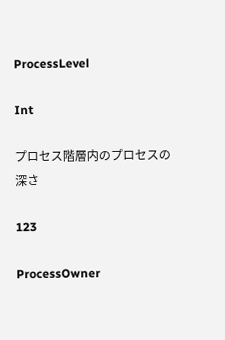ProcessLevel

Int

プロセス階層内のプロセスの深さ

123

ProcessOwner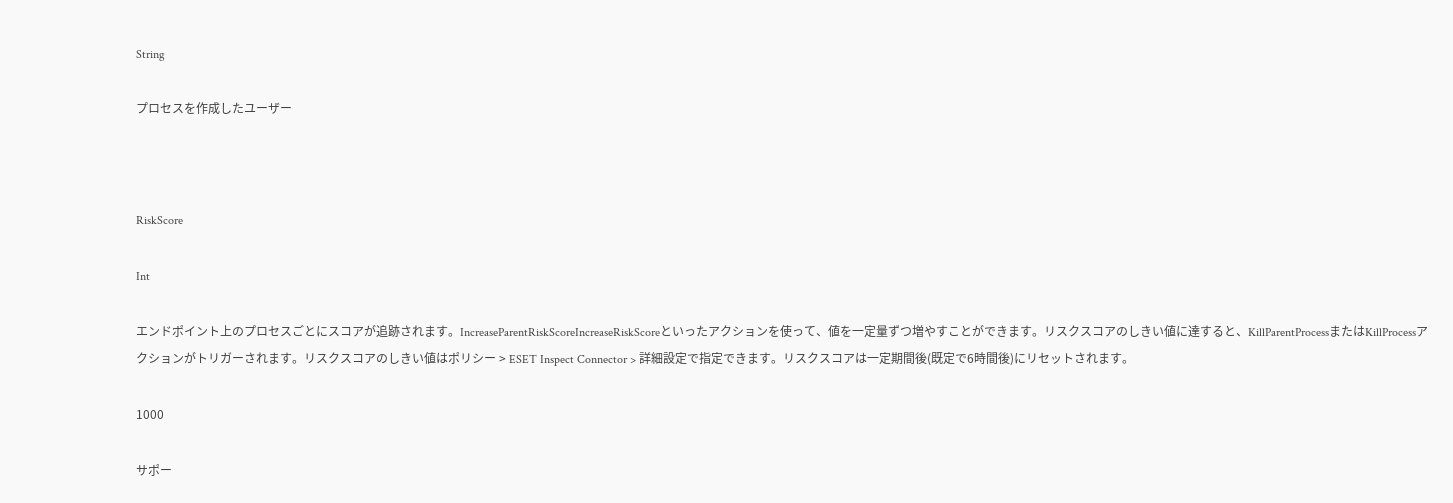String

プロセスを作成したユーザー



RiskScore

Int

エンドポイント上のプロセスごとにスコアが追跡されます。IncreaseParentRiskScoreIncreaseRiskScoreといったアクションを使って、値を一定量ずつ増やすことができます。リスクスコアのしきい値に達すると、KillParentProcessまたはKillProcessアクションがトリガーされます。リスクスコアのしきい値はポリシー > ESET Inspect Connector > 詳細設定で指定できます。リスクスコアは一定期間後(既定で6時間後)にリセットされます。

1000

サポー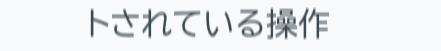トされている操作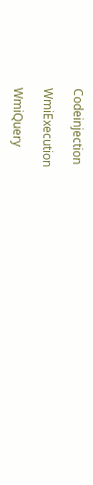Codeinjection

WmiExecution

WmiQuery